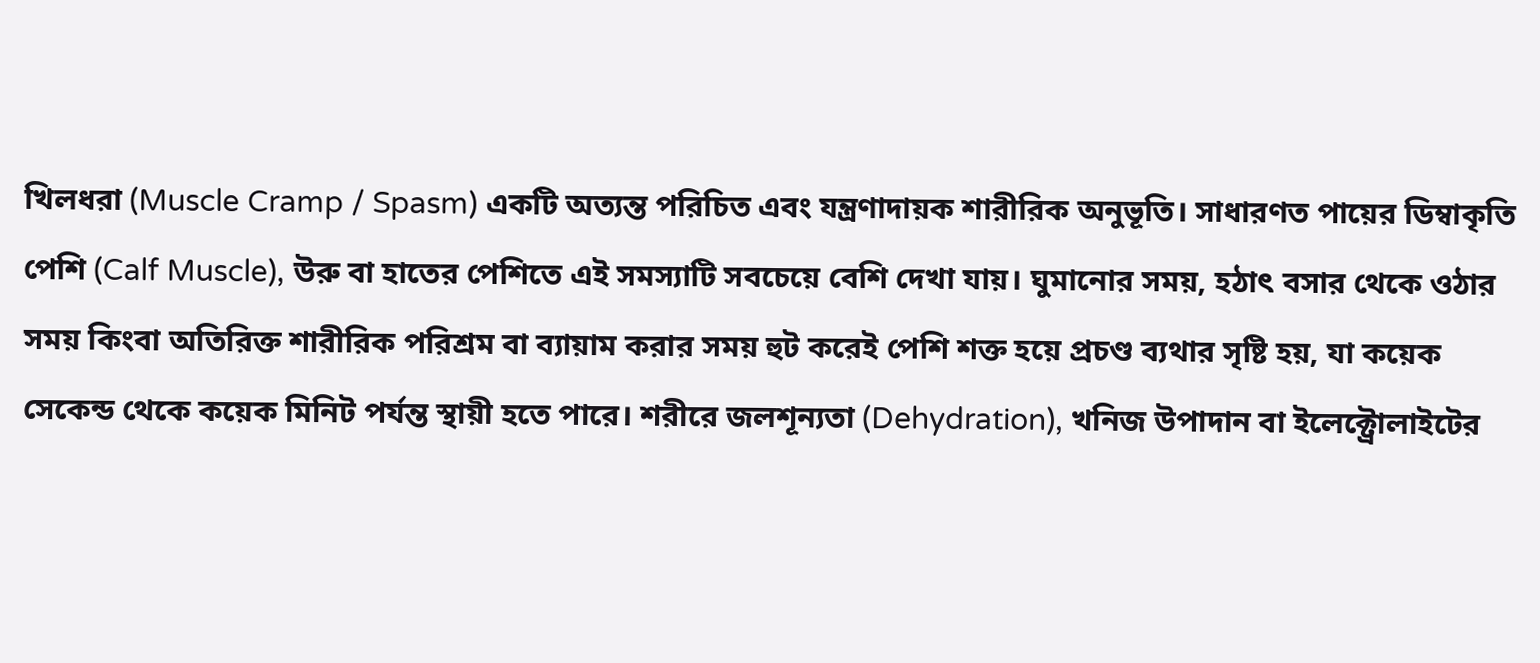খিলধরা (Muscle Cramp / Spasm) একটি অত্যন্ত পরিচিত এবং যন্ত্রণাদায়ক শারীরিক অনুভূতি। সাধারণত পায়ের ডিম্বাকৃতি পেশি (Calf Muscle), উরু বা হাতের পেশিতে এই সমস্যাটি সবচেয়ে বেশি দেখা যায়। ঘুমানোর সময়, হঠাৎ বসার থেকে ওঠার সময় কিংবা অতিরিক্ত শারীরিক পরিশ্রম বা ব্যায়াম করার সময় হুট করেই পেশি শক্ত হয়ে প্রচণ্ড ব্যথার সৃষ্টি হয়, যা কয়েক সেকেন্ড থেকে কয়েক মিনিট পর্যন্ত স্থায়ী হতে পারে। শরীরে জলশূন্যতা (Dehydration), খনিজ উপাদান বা ইলেক্ট্রোলাইটের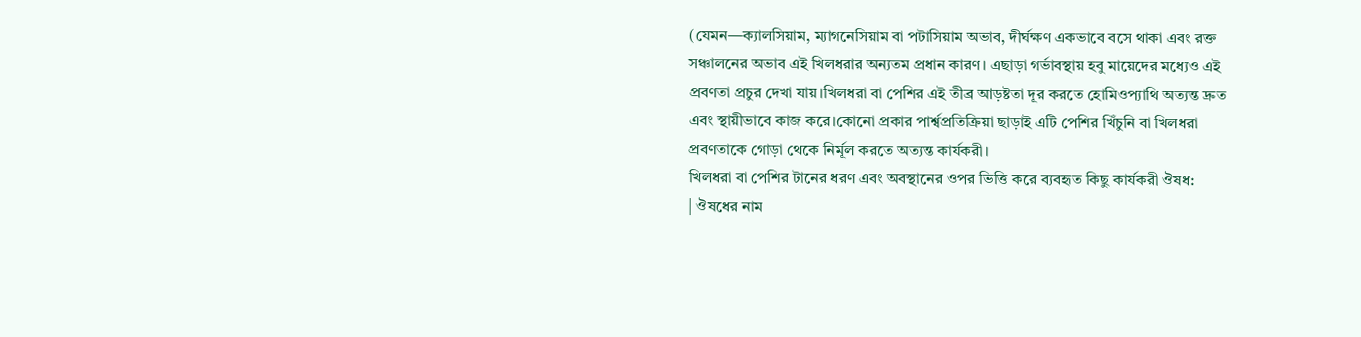(যেমন—ক্যালসিয়াম, ম্যাগনেসিয়াম বা পটাসিয়াম অভাব, দীর্ঘক্ষণ একভাবে বসে থাকা এবং রক্ত সঞ্চালনের অভাব এই খিলধরার অন্যতম প্রধান কারণ। এছাড়া গর্ভাবস্থায় হবু মায়েদের মধ্যেও এই প্রবণতা প্রচুর দেখা যায়।খিলধরা বা পেশির এই তীব্র আড়ষ্টতা দূর করতে হোমিওপ্যাথি অত্যন্ত দ্রুত এবং স্থায়ীভাবে কাজ করে।কোনো প্রকার পার্শ্বপ্রতিক্রিয়া ছাড়াই এটি পেশির খিঁচুনি বা খিলধরা প্রবণতাকে গোড়া থেকে নির্মূল করতে অত্যন্ত কার্যকরী।
খিলধরা বা পেশির টানের ধরণ এবং অবস্থানের ওপর ভিত্তি করে ব্যবহৃত কিছু কার্যকরী ঔষধ:
| ঔষধের নাম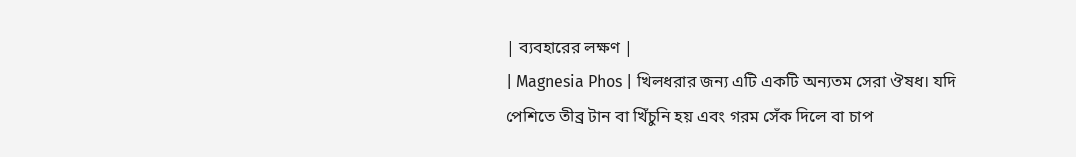| ব্যবহারের লক্ষণ |
| Magnesia Phos | খিলধরার জন্য এটি একটি অন্যতম সেরা ঔষধ। যদি পেশিতে তীব্র টান বা খিঁচুনি হয় এবং গরম সেঁক দিলে বা চাপ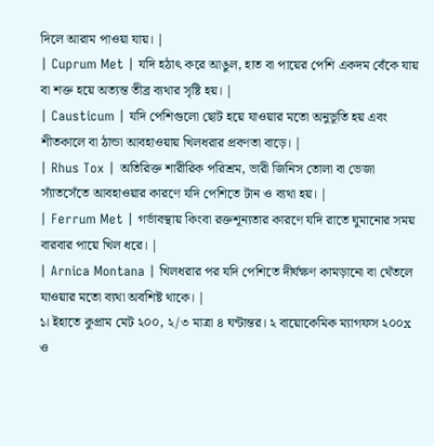দিলে আরাম পাওয়া যায়। |
| Cuprum Met | যদি হঠাৎ করে আঙুল, হাত বা পায়ের পেশি একদম বেঁকে যায় বা শক্ত হয়ে অত্যন্ত তীব্র ব্যথার সৃষ্টি হয়। |
| Causticum | যদি পেশিগুলো ছোট হয়ে যাওয়ার মতো অনুভূতি হয় এবং শীতকালে বা ঠান্ডা আবহাওয়ায় খিলধরার প্রবণতা বাড়ে। |
| Rhus Tox | অতিরিক্ত শারীরিক পরিশ্রম, ভারী জিনিস তোলা বা ভেজা স্যাঁতসেঁতে আবহাওয়ার কারণে যদি পেশিতে টান ও ব্যথা হয়। |
| Ferrum Met | গর্ভাবস্থায় কিংবা রক্তশূন্যতার কারণে যদি রাতে ঘুমানোর সময় বারবার পায়ে খিল ধরে। |
| Arnica Montana | খিলধরার পর যদি পেশিতে দীর্ঘক্ষণ কামড়ানো বা থেঁতলে যাওয়ার মতো ব্যথা অবশিষ্ট থাকে। |
১। ইহাতে কুপ্রাম মেট ২০০, ২/৩ মাত্রা ৪ ঘন্টান্তর। ২ বায়োকেমিক ম্যাগফস ২০০x ও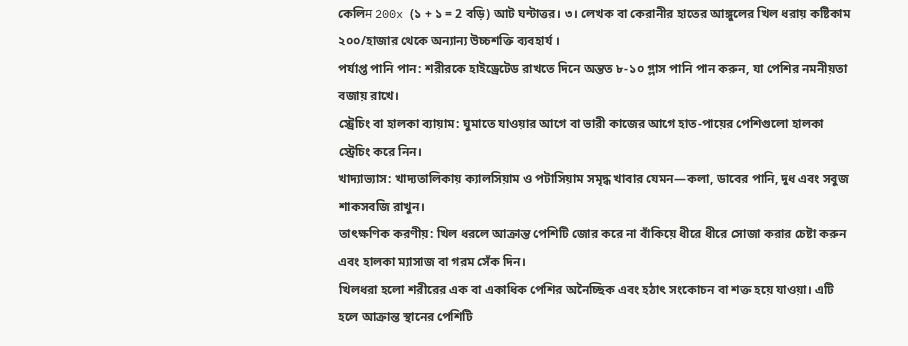কেলিम 200x (১ + ১ = 2 বড়ি) আট ঘন্টাত্তর। ৩। লেখক বা কেরানীর হাতের আঙ্গুলের খিল ধরায় কষ্টিকাম ২০০/হাজার থেকে অন্যান্য উচ্চশক্তি ব্যবহার্য ।
পর্যাপ্ত পানি পান: শরীরকে হাইড্রেটেড রাখতে দিনে অন্তত ৮-১০ গ্লাস পানি পান করুন, যা পেশির নমনীয়তা বজায় রাখে।
স্ট্রেচিং বা হালকা ব্যায়াম: ঘুমাতে যাওয়ার আগে বা ভারী কাজের আগে হাত-পায়ের পেশিগুলো হালকা স্ট্রেচিং করে নিন।
খাদ্যাভ্যাস: খাদ্যতালিকায় ক্যালসিয়াম ও পটাসিয়াম সমৃদ্ধ খাবার যেমন—কলা, ডাবের পানি, দুধ এবং সবুজ শাকসবজি রাখুন।
তাৎক্ষণিক করণীয়: খিল ধরলে আক্রান্ত পেশিটি জোর করে না বাঁকিয়ে ধীরে ধীরে সোজা করার চেষ্টা করুন এবং হালকা ম্যাসাজ বা গরম সেঁক দিন।
খিলধরা হলো শরীরের এক বা একাধিক পেশির অনৈচ্ছিক এবং হঠাৎ সংকোচন বা শক্ত হয়ে যাওয়া। এটি হলে আক্রান্ত স্থানের পেশিটি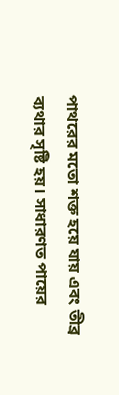পাথরের মতো শক্ত হয়ে যায় এবং তীব্র ব্যথার সৃষ্টি হয়। সাধারণত পায়ের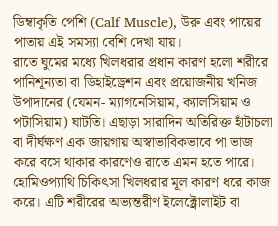ডিম্বাকৃতি পেশি (Calf Muscle), উরু এবং পায়ের পাতায় এই সমস্যা বেশি দেখা যায়।
রাতে ঘুমের মধ্যে খিলধরার প্রধান কারণ হলো শরীরে পানিশূন্যতা বা ডিহাইড্রেশন এবং প্রয়োজনীয় খনিজ উপাদানের (যেমন- ম্যাগনেসিয়াম, ক্যালসিয়াম ও পটাসিয়াম) ঘাটতি। এছাড়া সারাদিন অতিরিক্ত হাঁটাচলা বা দীর্ঘক্ষণ এক জায়গায় অস্বাভাবিকভাবে পা ভাজ করে বসে থাকার কারণেও রাতে এমন হতে পারে।
হোমিওপ্যাথি চিকিৎসা খিলধরার মূল কারণ ধরে কাজ করে। এটি শরীরের অভ্যন্তরীণ ইলেক্ট্রোলাইট বা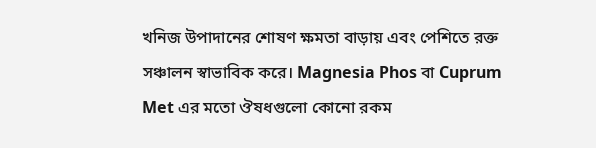খনিজ উপাদানের শোষণ ক্ষমতা বাড়ায় এবং পেশিতে রক্ত সঞ্চালন স্বাভাবিক করে। Magnesia Phos বা Cuprum Met এর মতো ঔষধগুলো কোনো রকম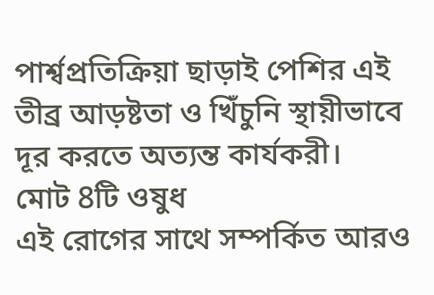পার্শ্বপ্রতিক্রিয়া ছাড়াই পেশির এই তীব্র আড়ষ্টতা ও খিঁচুনি স্থায়ীভাবে দূর করতে অত্যন্ত কার্যকরী।
মোট 8টি ওষুধ
এই রোগের সাথে সম্পর্কিত আরও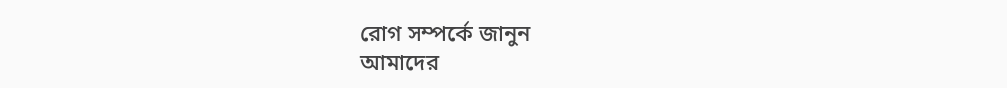রোগ সম্পর্কে জানুন
আমাদের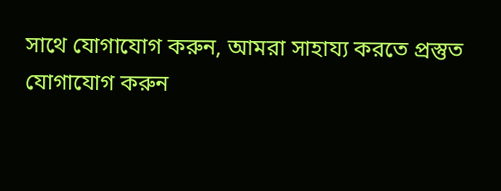সাথে যোগাযোগ করুন, আমরা সাহায্য করতে প্রস্তুত
যোগাযোগ করুন